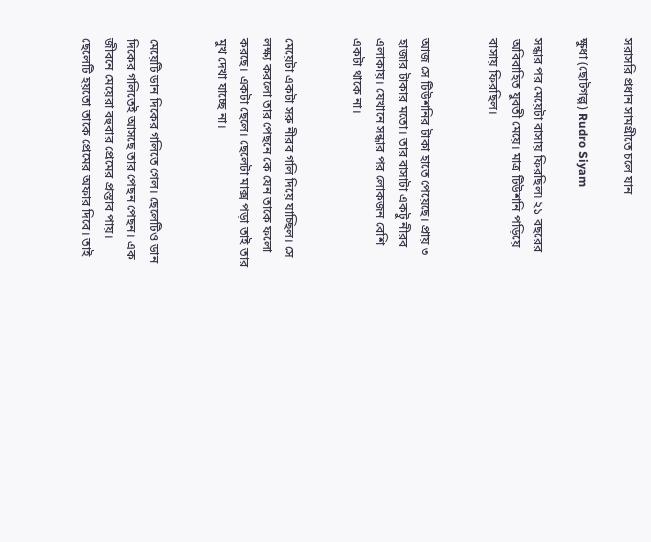সরাসরি প্রধান সামগ্রীতে চলে যান

ক্ষুধা (ছোটগল্প) Rudro Siyam

সন্ধার পর মেয়েটা বাসায় ফিরছিল৷ ২১ বছরের অবিবাহিত যুবতী মেয়ে। মাত্র টিউশনি পড়িয়ে বাসায় ফিরছিল।


আজ সে টিউশনির টাকা হাতে পেয়েছে। প্রায় ৩ হাজার টাকার মতো। তার বাসাটা একটু নীরব এলাকায়। যেখানে সন্ধার পর লোকজন বেশি একটা থাকে না।


মেয়েটা একটা সরু নীরব গলি দিয়ে যাচ্ছিল। সে লক্ষ্য করলো তার পেছনে কে যেন তাকে ফলো করছে। একটা ছেলে। ছেলেটা মাক্স পড়া তাই তার মুখ দেখা যাচ্ছে না।


মেয়েটি ডান দিকের গলিতে গেল। ছেলেটিও ডান দিকের গলিতেই আসছে তার পেছন পেছন। এক জীবনে মেয়েরা বহুবার প্রেমের প্রস্তাব পায়। ছেলেটি হয়তো তাকে প্রেমের অফার দিবে। তাই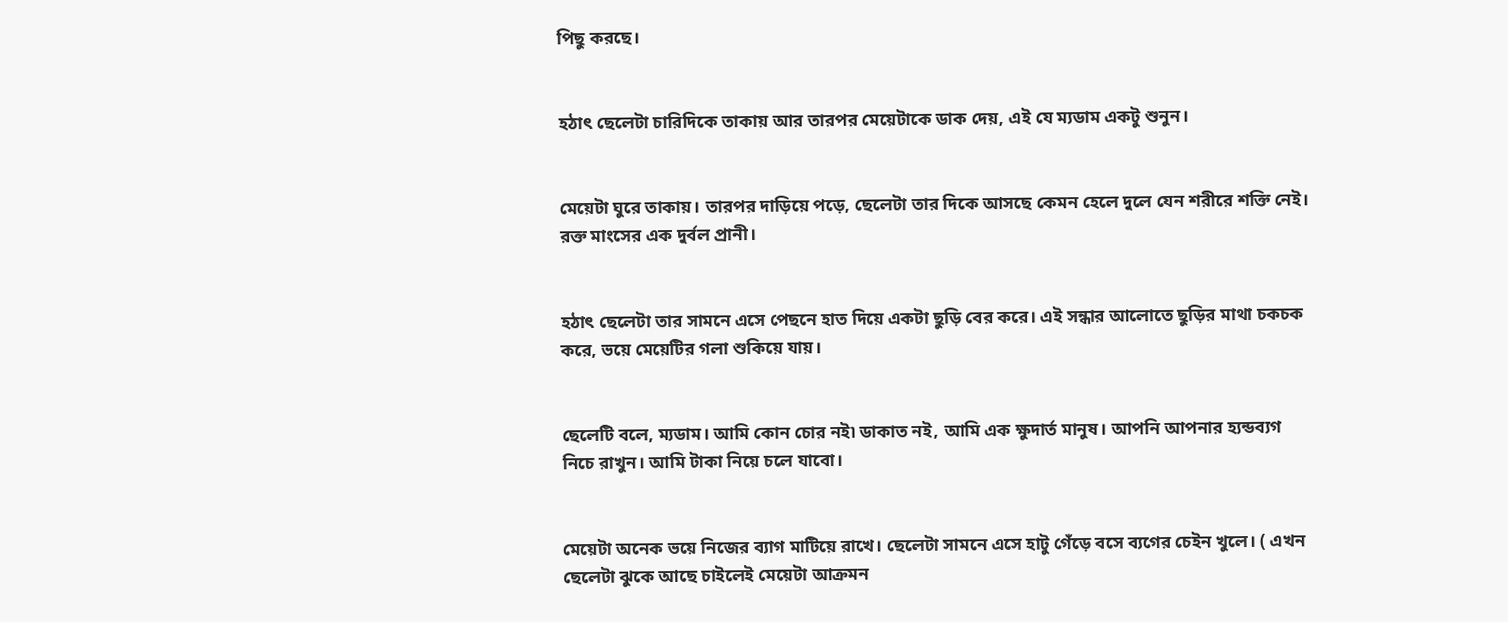পিছু করছে।


হঠাৎ ছেলেটা চারিদিকে তাকায় আর তারপর মেয়েটাকে ডাক দেয়, এই যে ম্যডাম একটু শুনুন।


মেয়েটা ঘুরে তাকায়। তারপর দাড়িয়ে পড়ে, ছেলেটা তার দিকে আসছে কেমন হেলে দুলে যেন শরীরে শক্তি নেই। রক্ত মাংসের এক দুর্বল প্রানী।


হঠাৎ ছেলেটা তার সামনে এসে পেছনে হাত দিয়ে একটা ছুড়ি বের করে। এই সন্ধার আলোতে ছুড়ির মাথা চকচক করে, ভয়ে মেয়েটির গলা শুকিয়ে যায়।


ছেলেটি বলে, ম্যডাম। আমি কোন চোর নই৷ ডাকাত নই, আমি এক ক্ষুদার্ত মানুষ। আপনি আপনার হ্যন্ডব্যগ নিচে রাখুন। আমি টাকা নিয়ে চলে যাবো।


মেয়েটা অনেক ভয়ে নিজের ব্যাগ মাটিয়ে রাখে। ছেলেটা সামনে এসে হাটু গেঁড়ে বসে ব্যগের চেইন খুলে। ( এখন ছেলেটা ঝুকে আছে চাইলেই মেয়েটা আক্রমন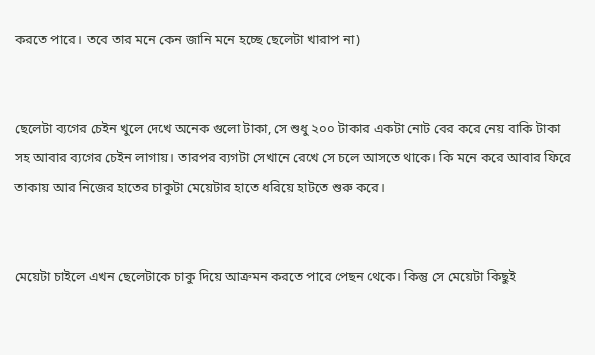করতে পারে। তবে তার মনে কেন জানি মনে হচ্ছে ছেলেটা খারাপ না)


ছেলেটা ব্যগের চেইন খুলে দেখে অনেক গুলো টাকা, সে শুধু ২০০ টাকার একটা নোট বের করে নেয় বাকি টাকা সহ আবার ব্যগের চেইন লাগায়। তারপর ব্যগটা সেখানে রেখে সে চলে আসতে থাকে। কি মনে করে আবার ফিরে তাকায় আর নিজের হাতের চাকুটা মেয়েটার হাতে ধরিয়ে হাটতে শুরু করে।


মেয়েটা চাইলে এখন ছেলেটাকে চাকু দিয়ে আক্রমন করতে পারে পেছন থেকে। কিন্তু সে মেয়েটা কিছুই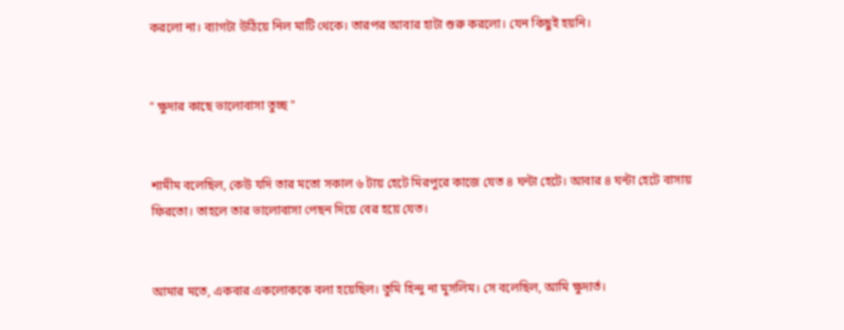করলো না। ব্যাগটা উঠিয়ে নিল মাটি থেকে। তারপর আবার হাটা শুরু করলো। যেন কিছুই হয়নি।


" ক্ষুদার কাছে ভালোবাসা তুচ্ছ "


শামীম বলেছিল, কেউ যদি তার মতো সকাল ৬ টায় হেটে মিরপুরে কাজে যেত ৪ ঘন্টা হেটে। আবার ৪ ঘন্টা হেটে বাসায় ফিরতো। তাহলে তার ভালোবাসা পেছন দিয়ে বের হয়ে যেত।


আমার মতে, একবার একলোককে বলা হয়েছিল। তুমি হিন্দু না মুসলিম। সে বলেছিল, আমি ক্ষুদার্ত।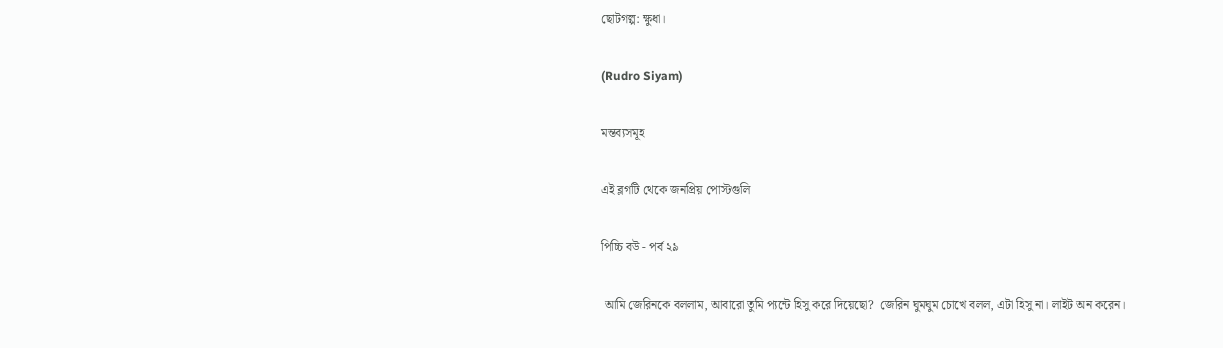ছোটগল্প: ক্ষুধা।

(Rudro Siyam)

মন্তব্যসমূহ

এই ব্লগটি থেকে জনপ্রিয় পোস্টগুলি

পিচ্চি বউ - পর্ব ২৯

 আমি জেরিনকে বললাম, আবারো তুমি প্যন্টে হিসু করে দিয়েছো?  জেরিন ঘুমঘুম চোখে বলল, এটা হিসু না। লাইট অন করেন।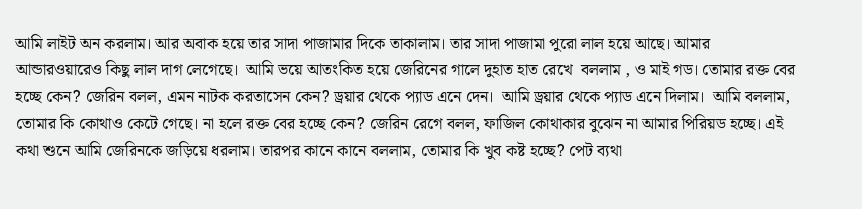আমি লাইট অন করলাম। আর অবাক হয়ে তার সাদা পাজামার দিকে তাকালাম। তার সাদা পাজামা পুরো লাল হয়ে আছে। আমার  আন্ডারওয়ারেও কিছু লাল দাগ লেগেছে।  আমি ভয়ে আতংকিত হয়ে জেরিনের গালে দুহাত হাত রেখে  বললাম , ও মাই গড। তোমার রক্ত বের হচ্ছে কেন? জেরিন বলল, এমন নাটক করতাসেন কেন? ড্রয়ার থেকে প্যাড এনে দেন।  আমি ড্রয়ার থেকে প্যাড এনে দিলাম।  আমি বললাম, তোমার কি কোথাও কেটে গেছে। না হলে রক্ত বের হচ্ছে কেন? জেরিন রেগে বলল, ফাজিল কোথাকার বুঝেন না আমার পিরিয়ড হচ্ছে। এই কথা শুনে আমি জেরিনকে জড়িয়ে ধরলাম। তারপর কানে কানে বললাম, তোমার কি খুব কষ্ট হচ্ছে? পেট ব্যথা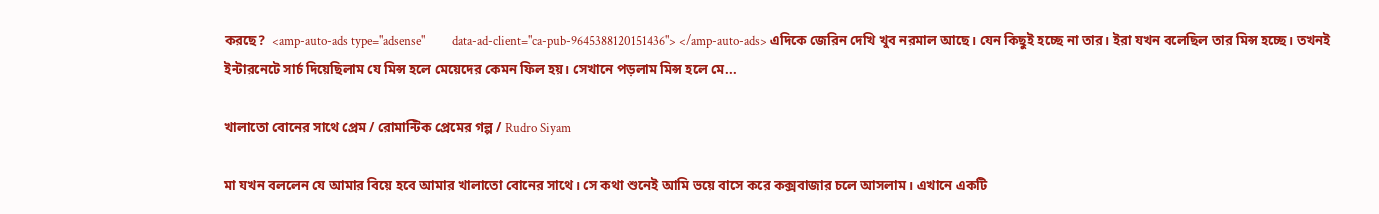করছে?  <amp-auto-ads type="adsense"         data-ad-client="ca-pub-9645388120151436"> </amp-auto-ads> এদিকে জেরিন দেখি খুব নরমাল আছে। যেন কিছুই হচ্ছে না তার। ইরা যখন বলেছিল তার মিন্স হচ্ছে। তখনই ইন্টারনেটে সার্চ দিয়েছিলাম যে মিন্স হলে মেয়েদের কেমন ফিল হয়। সেখানে পড়লাম মিন্স হলে মে...

খালাতো বোনের সাথে প্রেম / রোমান্টিক প্রেমের গল্প / Rudro Siyam

মা যখন বললেন যে আমার বিয়ে হবে আমার খালাতো বোনের সাথে। সে কথা শুনেই আমি ভয়ে বাসে করে কক্সবাজার চলে আসলাম। এখানে একটি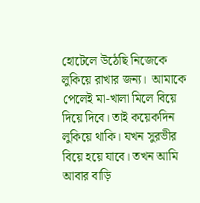হোটেলে উঠেছি নিজেকে লুকিয়ে রাখার জন্য।  আমাকে পেলেই মা-খালা মিলে বিয়ে দিয়ে দিবে। তাই কয়েকদিন লুকিয়ে থাকি। যখন সুরভীর বিয়ে হয়ে যাবে। তখন আমি আবার বাড়ি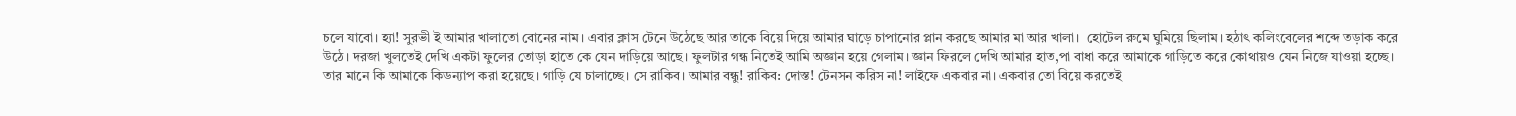চলে যাবো। হ্যা! সুরভী ই আমার খালাতো বোনের নাম। এবার ক্লাস টেনে উঠেছে আর তাকে বিয়ে দিয়ে আমার ঘাড়ে চাপানোর প্লান করছে আমার মা আর খালা।  হোটেল রুমে ঘুমিয়ে ছিলাম। হঠাৎ কলিংবেলের শব্দে তড়াক করে উঠে। দরজা খুলতেই দেখি একটা ফুলের তোড়া হাতে কে যেন দাড়িয়ে আছে। ফুলটার গন্ধ নিতেই আমি অজ্ঞান হয়ে গেলাম। জ্ঞান ফিরলে দেখি আমার হাত,পা বাধা করে আমাকে গাড়িতে করে কোথায়ও যেন নিজে যাওয়া হচ্ছে। তার মানে কি আমাকে কিডন্যাপ করা হয়েছে। গাড়ি যে চালাচ্ছে। সে রাকিব। আমার বন্ধু! রাকিব: দোস্ত! টেনসন করিস না! লাইফে একবার না। একবার তো বিয়ে করতেই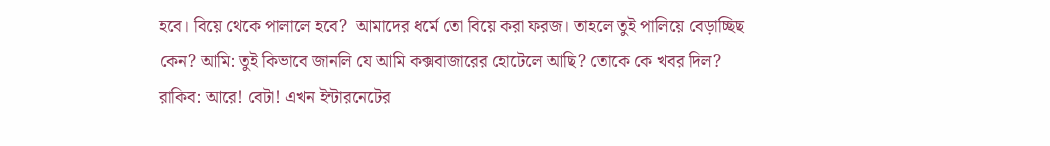হবে। বিয়ে থেকে পালালে হবে?  আমাদের ধর্মে তো বিয়ে করা ফরজ। তাহলে তুই পালিয়ে বেড়াচ্ছিছ কেন? আমি: তুই কিভাবে জানলি যে আমি কক্সবাজারের হোটেলে আছি? তোকে কে খবর দিল? রাকিব: আরে! বেটা! এখন ইন্টারনেটের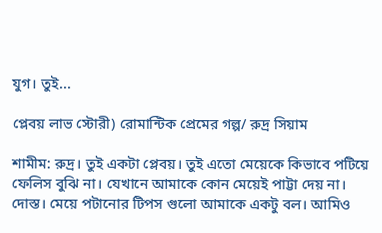যুগ। তুই...

প্লেবয় লাভ স্টোরী) রোমান্টিক প্রেমের গল্প/ রুদ্র সিয়াম

শামীম: রুদ্র। তুই একটা প্লেবয়। তুই এতো মেয়েকে কিভাবে পটিয়ে ফেলিস বুঝি না। যেখানে আমাকে কোন মেয়েই পাট্টা দেয় না। দোস্ত। মেয়ে পটানোর টিপস গুলো আমাকে একটু বল। আমিও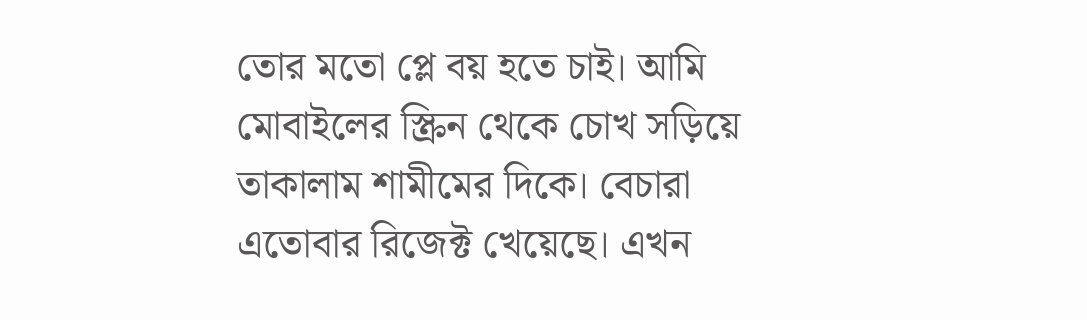তোর মতো প্লে বয় হতে চাই। আমি মোবাইলের স্ক্রিন থেকে চোখ সড়িয়ে তাকালাম শামীমের দিকে। বেচারা এতোবার রিজেক্ট খেয়েছে। এখন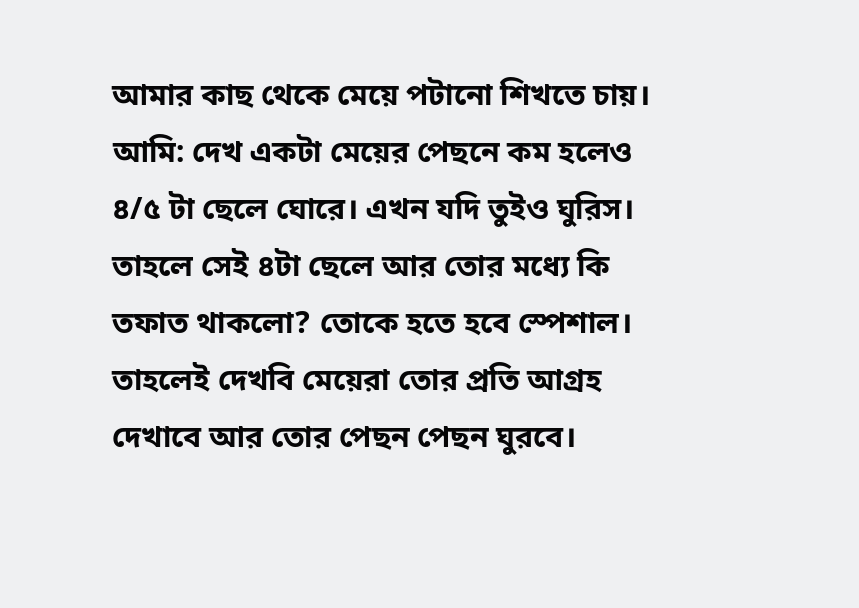আমার কাছ থেকে মেয়ে পটানো শিখতে চায়। আমি: দেখ একটা মেয়ের পেছনে কম হলেও ৪/৫ টা ছেলে ঘোরে। এখন যদি তুইও ঘুরিস। তাহলে সেই ৪টা ছেলে আর তোর মধ্যে কি তফাত থাকলো? তোকে হতে হবে স্পেশাল। তাহলেই দেখবি মেয়েরা তোর প্রতি আগ্রহ দেখাবে আর তোর পেছন পেছন ঘুরবে।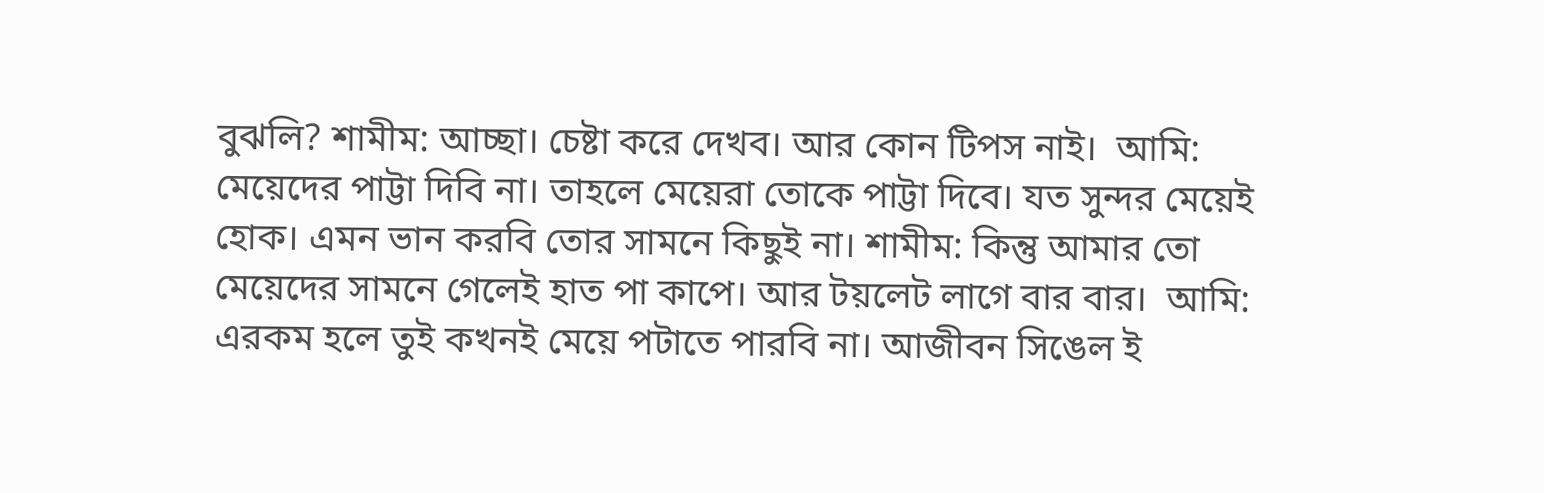বুঝলি? শামীম: আচ্ছা। চেষ্টা করে দেখব। আর কোন টিপস নাই।  আমি: মেয়েদের পাট্টা দিবি না। তাহলে মেয়েরা তোকে পাট্টা দিবে। যত সুন্দর মেয়েই হোক। এমন ভান করবি তোর সামনে কিছুই না। শামীম: কিন্তু আমার তো মেয়েদের সামনে গেলেই হাত পা কাপে। আর টয়লেট লাগে বার বার।  আমি: এরকম হলে তুই কখনই মেয়ে পটাতে পারবি না। আজীবন সিঙেল ই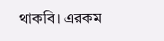থাকবি। এরকম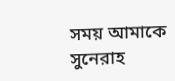সময় আমাকে সুনেরাহ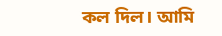কল দিল। আমি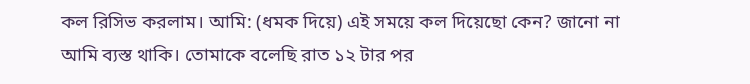কল রিসিভ করলাম। আমি: (ধমক দিয়ে) এই সময়ে কল দিয়েছো কেন? জানো না আমি ব্যস্ত থাকি। তোমাকে বলেছি রাত ১২ টার পর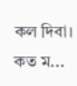কল দিবা। কত ম...